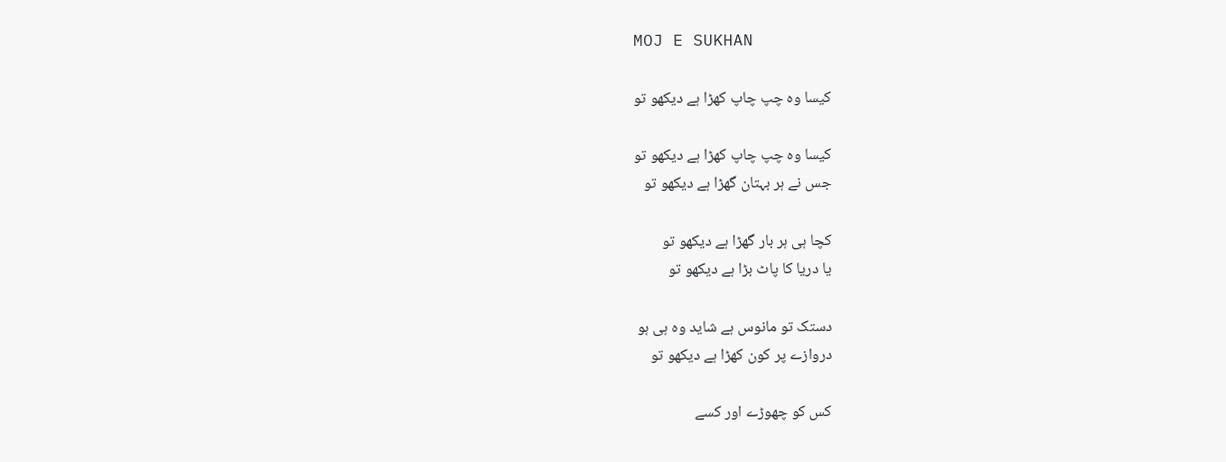MOJ E SUKHAN

کیسا وہ چپ چاپ کھڑا ہے دیکھو تو

کیسا وہ چپ چاپ کھڑا ہے دیکھو تو
جس نے ہر بہتان گھڑا ہے دیکھو تو

کچا ہی ہر بار گھڑا ہے دیکھو تو
یا دریا کا پاٹ بڑا ہے دیکھو تو

دستک تو مانوس ہے شاید وہ ہی ہو
دروازے پر کون کھڑا ہے دیکھو تو

کس کو چھوڑے اور کسے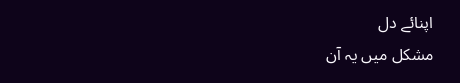اپنائے دل
مشکل میں یہ آن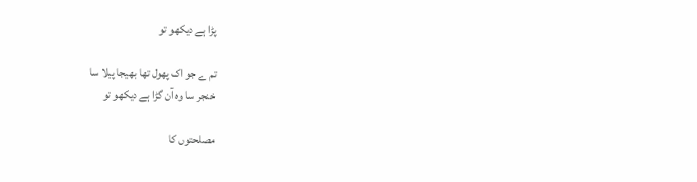پڑا ہے دیکھو تو

تم ے جو اک پھول تھا بھیجا پیلا سا
خنجر سا وہ آن گڑا ہے دیکھو تو

مصلحتوں کا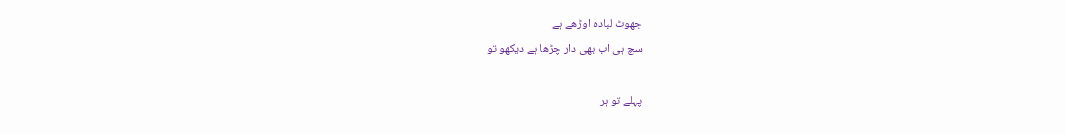جھوٹ لبادہ اوڑھے ہے
سچ ہی اب بھی دار چڑھا ہے دیکھو تو

پہلے تو ہر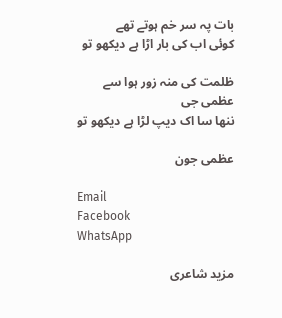بات پہ سر خم ہوتے تھے
کوئی اب کی بار اڑا ہے دیکھو تو

ظلمت کی منہ زور ہوا سے عظمی جی
ننھا سا اک دیپ لڑا ہے دیکھو تو

عظمی جون

Email
Facebook
WhatsApp

مزید شاعری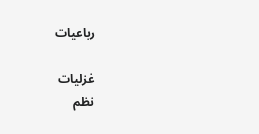رباعیات

غزلیات
نظم